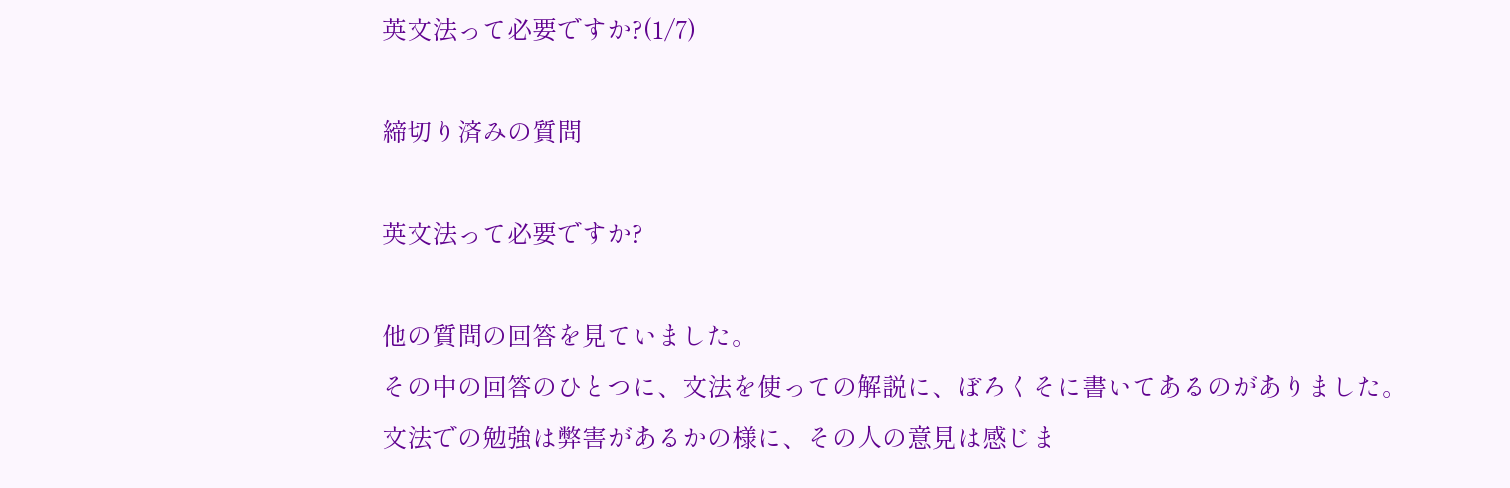英文法って必要ですか?(1/7)

締切り済みの質問

英文法って必要ですか?

他の質問の回答を見ていました。
その中の回答のひとつに、文法を使っての解説に、ぼろくそに書いてあるのがありました。
文法での勉強は弊害があるかの様に、その人の意見は感じま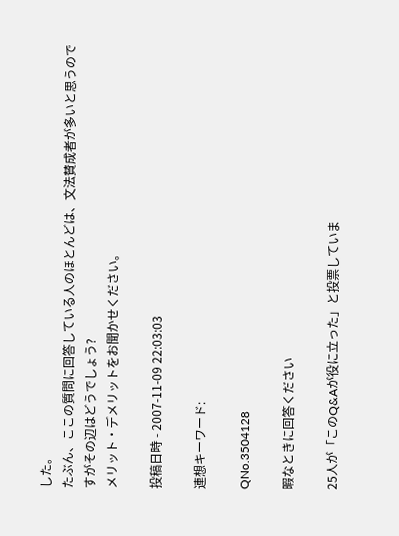した。
たぶん、ここの質問に回答している人のほとんどは、文法賛成者が多いと思うのですがその辺はどうでしょう?
メリット・デメリットをお聞かせください。

投稿日時 - 2007-11-09 22:03:03

連想キーワード:

QNo.3504128

暇なときに回答ください

25人が「このQ&Aが役に立った」と投票していま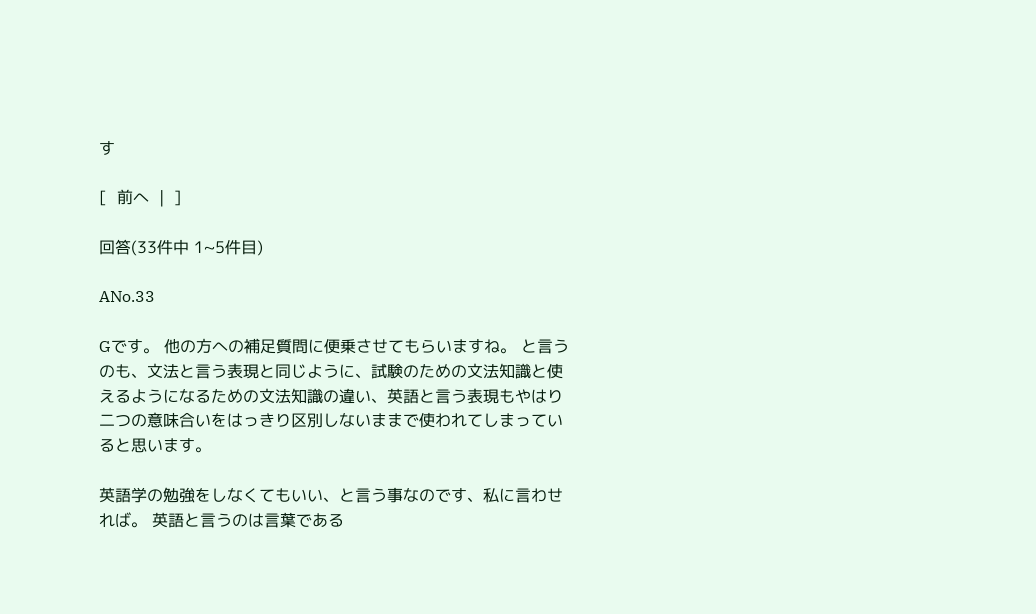す

[  前へ  |  ]

回答(33件中 1~5件目)

ANo.33

Gです。 他の方への補足質問に便乗させてもらいますね。 と言うのも、文法と言う表現と同じように、試験のための文法知識と使えるようになるための文法知識の違い、英語と言う表現もやはり二つの意味合いをはっきり区別しないままで使われてしまっていると思います。

英語学の勉強をしなくてもいい、と言う事なのです、私に言わせれば。 英語と言うのは言葉である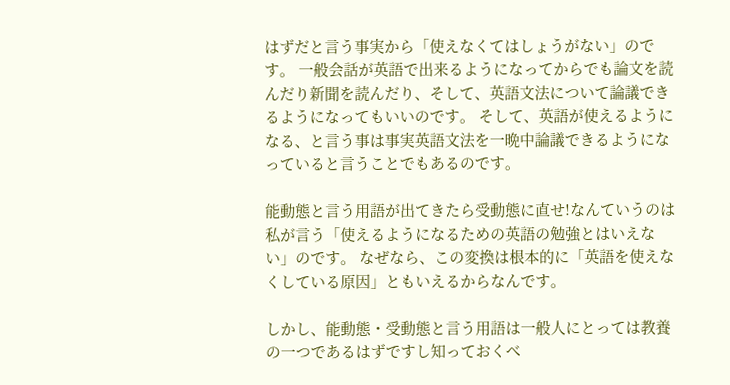はずだと言う事実から「使えなくてはしょうがない」のです。 一般会話が英語で出来るようになってからでも論文を読んだり新聞を読んだり、そして、英語文法について論議できるようになってもいいのです。 そして、英語が使えるようになる、と言う事は事実英語文法を一晩中論議できるようになっていると言うことでもあるのです。

能動態と言う用語が出てきたら受動態に直せ!なんていうのは私が言う「使えるようになるための英語の勉強とはいえない」のです。 なぜなら、この変換は根本的に「英語を使えなくしている原因」ともいえるからなんです。

しかし、能動態・受動態と言う用語は一般人にとっては教養の一つであるはずですし知っておくべ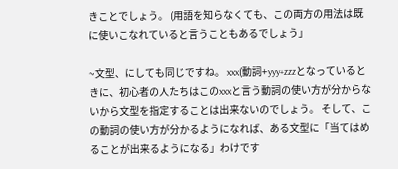きことでしょう。 (用語を知らなくても、この両方の用法は既に使いこなれていると言うこともあるでしょう」

~文型、にしても同じですね。 xxx(動詞+yyy+zzzとなっているときに、初心者の人たちはこのxxxと言う動詞の使い方が分からないから文型を指定することは出来ないのでしょう。 そして、この動詞の使い方が分かるようになれば、ある文型に「当てはめることが出来るようになる」わけです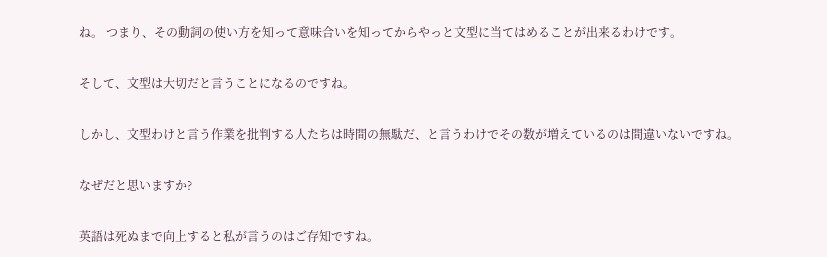ね。 つまり、その動詞の使い方を知って意味合いを知ってからやっと文型に当てはめることが出来るわけです。

そして、文型は大切だと言うことになるのですね。

しかし、文型わけと言う作業を批判する人たちは時間の無駄だ、と言うわけでその数が増えているのは間違いないですね。

なぜだと思いますか?

英語は死ぬまで向上すると私が言うのはご存知ですね。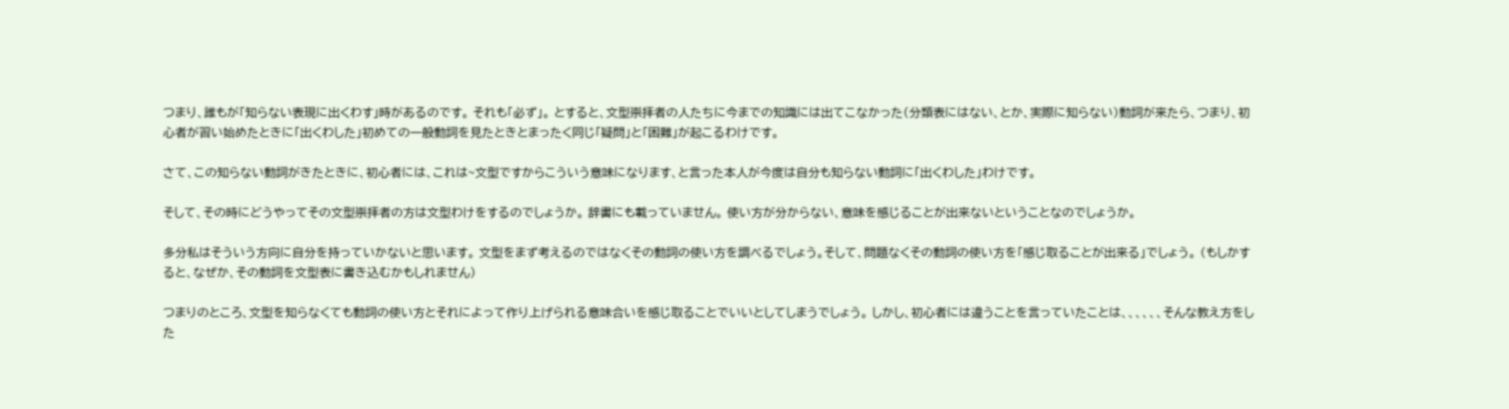つまり、誰もが「知らない表現に出くわす」時があるのです。 それも「必ず」。 とすると、文型崇拝者の人たちに今までの知識には出てこなかった(分類表にはない、とか、実際に知らない)動詞が来たら、つまり、初心者が習い始めたときに「出くわした」初めての一般動詞を見たときとまったく同じ「疑問」と「困難」が起こるわけです。

さて、この知らない動詞がきたときに、初心者には、これは~文型ですからこういう意味になります、と言った本人が今度は自分も知らない動詞に「出くわした」わけです。

そして、その時にどうやってその文型崇拝者の方は文型わけをするのでしょうか。 辞書にも載っていません。 使い方が分からない、意味を感じることが出来ないということなのでしょうか。

多分私はそういう方向に自分を持っていかないと思います。 文型をまず考えるのではなくその動詞の使い方を調べるでしょう。そして、問題なくその動詞の使い方を「感じ取ることが出来る」でしょう。 (もしかすると、なぜか、その動詞を文型表に書き込むかもしれません)

つまりのところ、文型を知らなくても動詞の使い方とそれによって作り上げられる意味合いを感じ取ることでいいとしてしまうでしょう。 しかし、初心者には違うことを言っていたことは、、、、、、そんな教え方をした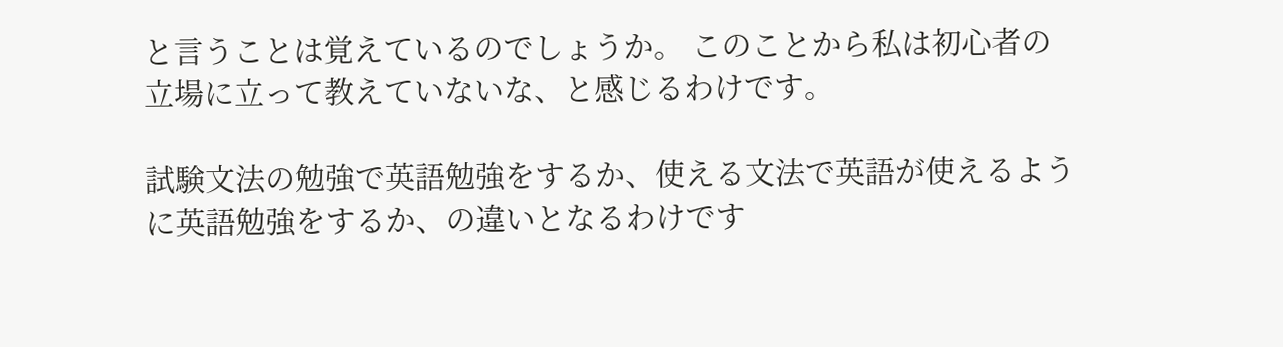と言うことは覚えているのでしょうか。 このことから私は初心者の立場に立って教えていないな、と感じるわけです。

試験文法の勉強で英語勉強をするか、使える文法で英語が使えるように英語勉強をするか、の違いとなるわけです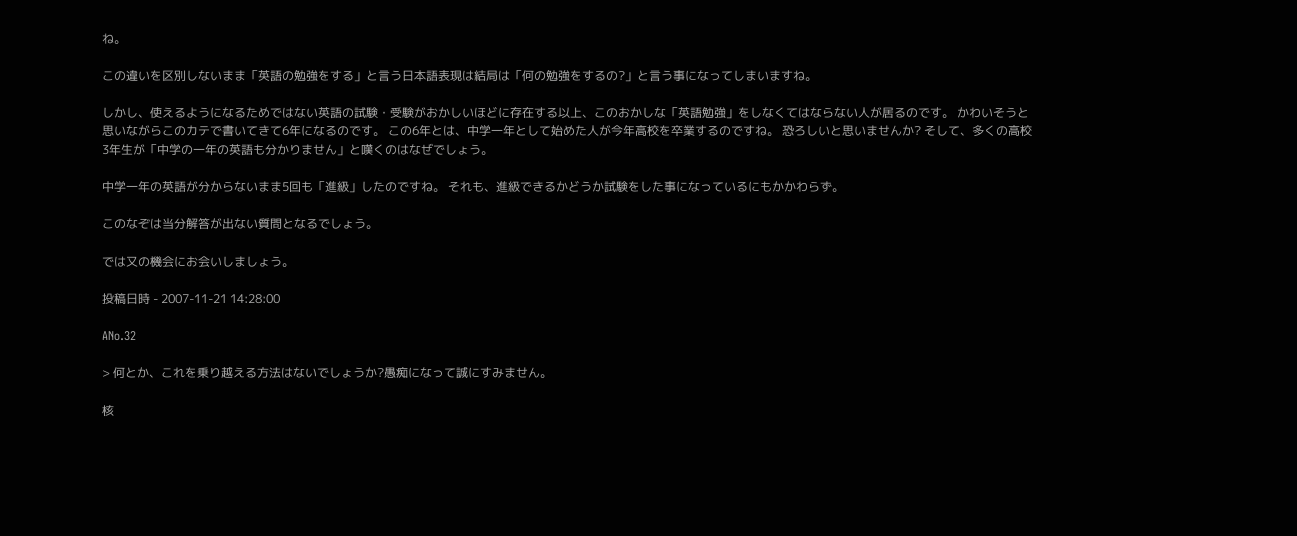ね。

この違いを区別しないまま「英語の勉強をする」と言う日本語表現は結局は「何の勉強をするの?」と言う事になってしまいますね。

しかし、使えるようになるためではない英語の試験・受験がおかしいほどに存在する以上、このおかしな「英語勉強」をしなくてはならない人が居るのです。 かわいそうと思いながらこのカテで書いてきて6年になるのです。 この6年とは、中学一年として始めた人が今年高校を卒業するのですね。 恐ろしいと思いませんか? そして、多くの高校3年生が「中学の一年の英語も分かりません」と嘆くのはなぜでしょう。

中学一年の英語が分からないまま5回も「進級」したのですね。 それも、進級できるかどうか試験をした事になっているにもかかわらず。

このなぞは当分解答が出ない質問となるでしょう。

では又の機会にお会いしましょう。

投稿日時 - 2007-11-21 14:28:00

ANo.32

> 何とか、これを乗り越える方法はないでしょうか?愚痴になって誠にすみません。

核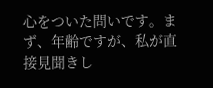心をついた問いです。まず、年齢ですが、私が直接見聞きし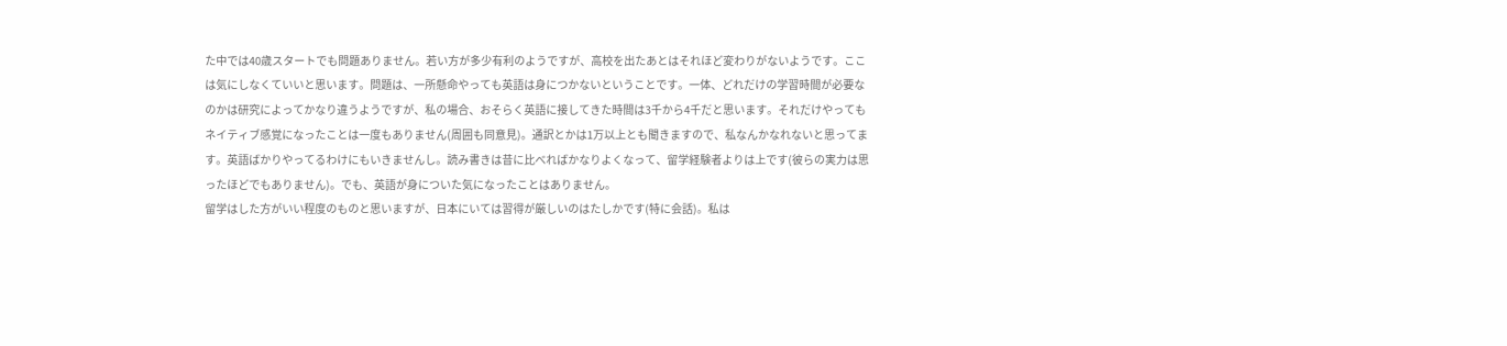た中では40歳スタートでも問題ありません。若い方が多少有利のようですが、高校を出たあとはそれほど変わりがないようです。ここは気にしなくていいと思います。問題は、一所懸命やっても英語は身につかないということです。一体、どれだけの学習時間が必要なのかは研究によってかなり違うようですが、私の場合、おそらく英語に接してきた時間は3千から4千だと思います。それだけやってもネイティブ感覚になったことは一度もありません(周囲も同意見)。通訳とかは1万以上とも聞きますので、私なんかなれないと思ってます。英語ばかりやってるわけにもいきませんし。読み書きは昔に比べればかなりよくなって、留学経験者よりは上です(彼らの実力は思ったほどでもありません)。でも、英語が身についた気になったことはありません。
留学はした方がいい程度のものと思いますが、日本にいては習得が厳しいのはたしかです(特に会話)。私は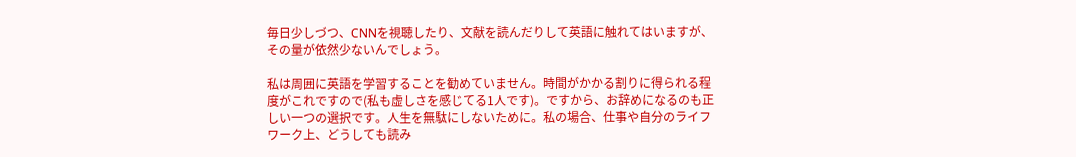毎日少しづつ、CNNを視聴したり、文献を読んだりして英語に触れてはいますが、その量が依然少ないんでしょう。

私は周囲に英語を学習することを勧めていません。時間がかかる割りに得られる程度がこれですので(私も虚しさを感じてる1人です)。ですから、お辞めになるのも正しい一つの選択です。人生を無駄にしないために。私の場合、仕事や自分のライフワーク上、どうしても読み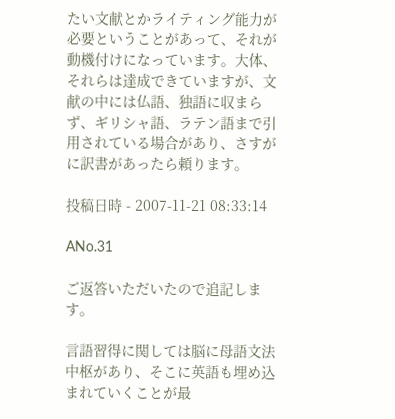たい文献とかライティング能力が必要ということがあって、それが動機付けになっています。大体、それらは達成できていますが、文献の中には仏語、独語に収まらず、ギリシャ語、ラテン語まで引用されている場合があり、さすがに訳書があったら頼ります。

投稿日時 - 2007-11-21 08:33:14

ANo.31

ご返答いただいたので追記します。

言語習得に関しては脳に母語文法中枢があり、そこに英語も埋め込まれていくことが最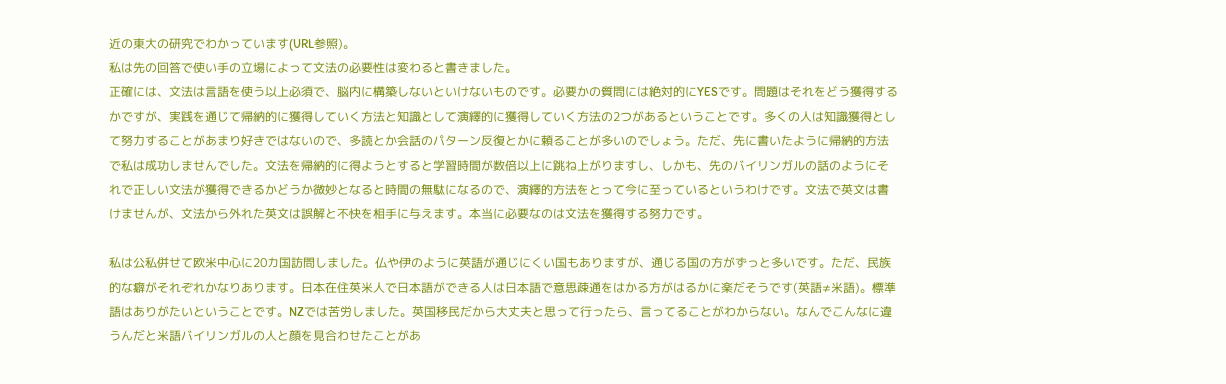近の東大の研究でわかっています(URL参照)。
私は先の回答で使い手の立場によって文法の必要性は変わると書きました。
正確には、文法は言語を使う以上必須で、脳内に構築しないといけないものです。必要かの質問には絶対的にYESです。問題はそれをどう獲得するかですが、実践を通じて帰納的に獲得していく方法と知識として演繹的に獲得していく方法の2つがあるということです。多くの人は知識獲得として努力することがあまり好きではないので、多読とか会話のパターン反復とかに頼ることが多いのでしょう。ただ、先に書いたように帰納的方法で私は成功しませんでした。文法を帰納的に得ようとすると学習時間が数倍以上に跳ね上がりますし、しかも、先のバイリンガルの話のようにそれで正しい文法が獲得できるかどうか微妙となると時間の無駄になるので、演繹的方法をとって今に至っているというわけです。文法で英文は書けませんが、文法から外れた英文は誤解と不快を相手に与えます。本当に必要なのは文法を獲得する努力です。

私は公私併せて欧米中心に20カ国訪問しました。仏や伊のように英語が通じにくい国もありますが、通じる国の方がずっと多いです。ただ、民族的な癖がそれぞれかなりあります。日本在住英米人で日本語ができる人は日本語で意思疎通をはかる方がはるかに楽だそうです(英語≠米語)。標準語はありがたいということです。NZでは苦労しました。英国移民だから大丈夫と思って行ったら、言ってることがわからない。なんでこんなに違うんだと米語バイリンガルの人と顔を見合わせたことがあ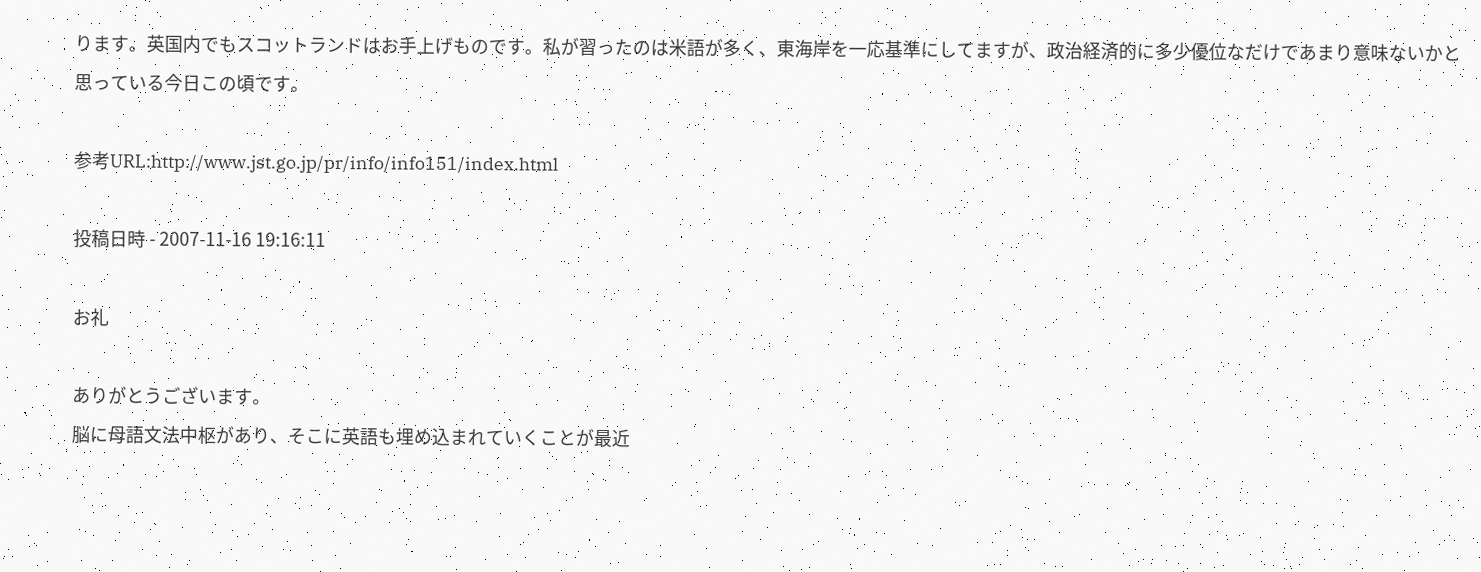ります。英国内でもスコットランドはお手上げものです。私が習ったのは米語が多く、東海岸を一応基準にしてますが、政治経済的に多少優位なだけであまり意味ないかと思っている今日この頃です。

参考URL:http://www.jst.go.jp/pr/info/info151/index.html

投稿日時 - 2007-11-16 19:16:11

お礼

ありがとうございます。
脳に母語文法中枢があり、そこに英語も埋め込まれていくことが最近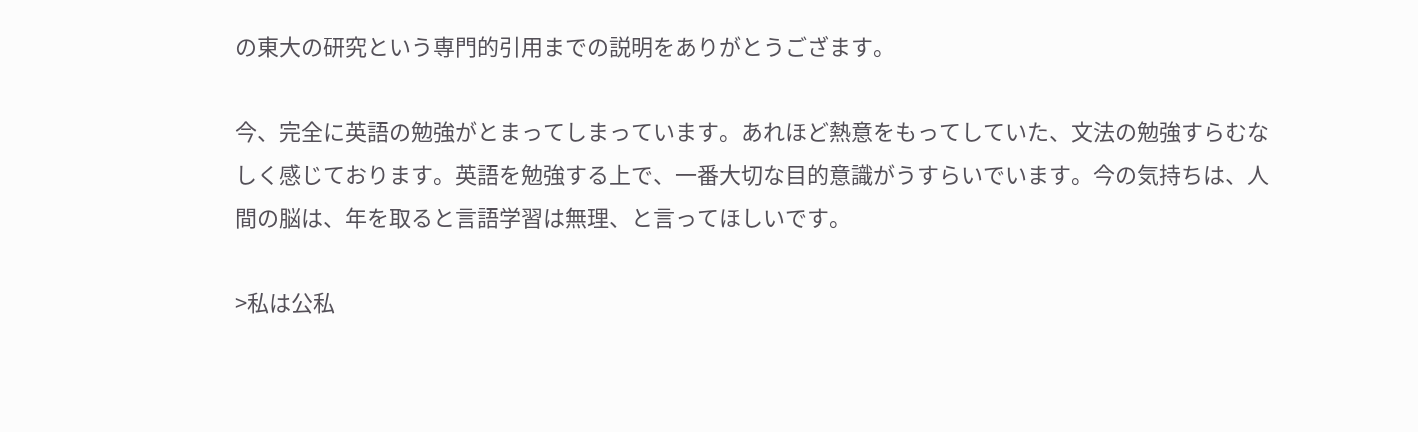の東大の研究という専門的引用までの説明をありがとうござます。

今、完全に英語の勉強がとまってしまっています。あれほど熱意をもってしていた、文法の勉強すらむなしく感じております。英語を勉強する上で、一番大切な目的意識がうすらいでいます。今の気持ちは、人間の脳は、年を取ると言語学習は無理、と言ってほしいです。

>私は公私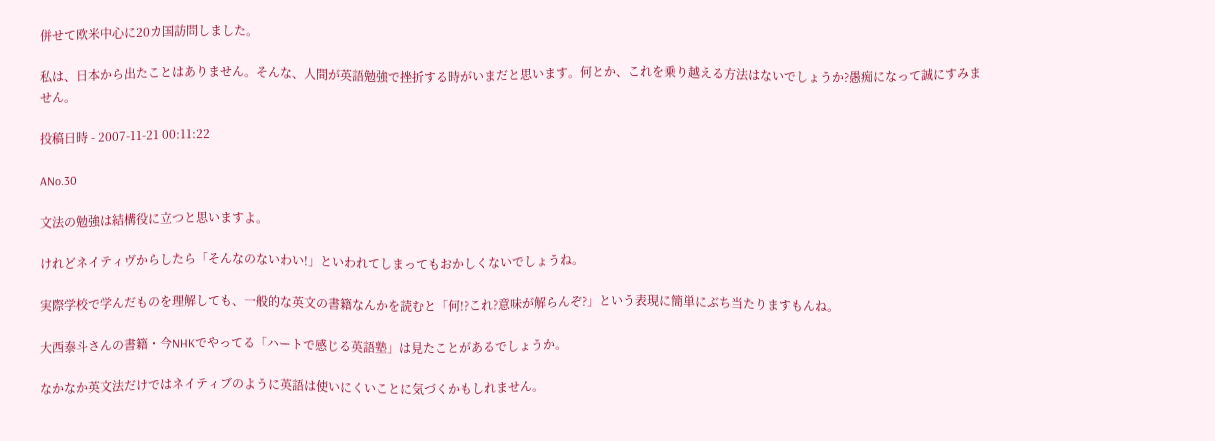併せて欧米中心に20カ国訪問しました。

私は、日本から出たことはありません。そんな、人間が英語勉強で挫折する時がいまだと思います。何とか、これを乗り越える方法はないでしょうか?愚痴になって誠にすみません。

投稿日時 - 2007-11-21 00:11:22

ANo.30

文法の勉強は結構役に立つと思いますよ。

けれどネイティヴからしたら「そんなのないわい!」といわれてしまってもおかしくないでしょうね。

実際学校で学んだものを理解しても、一般的な英文の書籍なんかを読むと「何!?これ?意味が解らんぞ?」という表現に簡単にぶち当たりますもんね。

大西泰斗さんの書籍・今NHKでやってる「ハートで感じる英語塾」は見たことがあるでしょうか。

なかなか英文法だけではネイティブのように英語は使いにくいことに気づくかもしれません。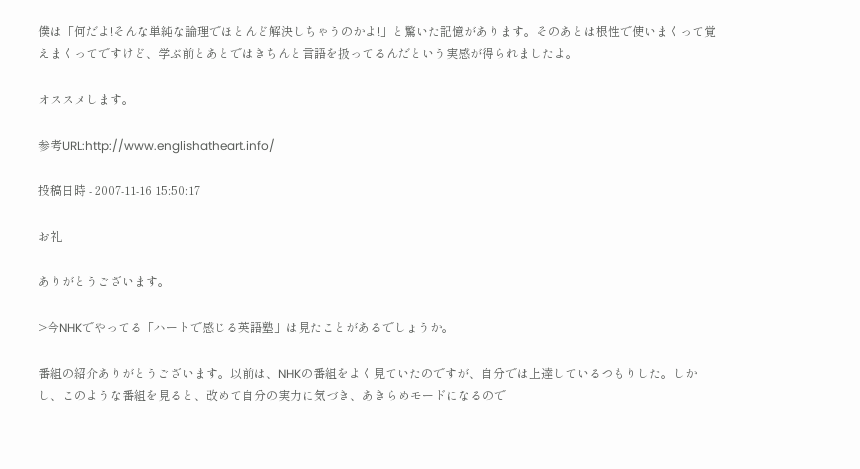僕は「何だよ!そんな単純な論理でほとんど解決しちゃうのかよ!」と驚いた記憶があります。そのあとは根性で使いまくって覚えまくってですけど、学ぶ前とあとではきちんと言語を扱ってるんだという実感が得られましたよ。

オススメします。

参考URL:http://www.englishatheart.info/

投稿日時 - 2007-11-16 15:50:17

お礼

ありがとうございます。

>今NHKでやってる「ハートで感じる英語塾」は見たことがあるでしょうか。

番組の紹介ありがとうございます。以前は、NHKの番組をよく見ていたのですが、自分では上達しているつもりした。しかし、このような番組を見ると、改めて自分の実力に気づき、あきらめモードになるので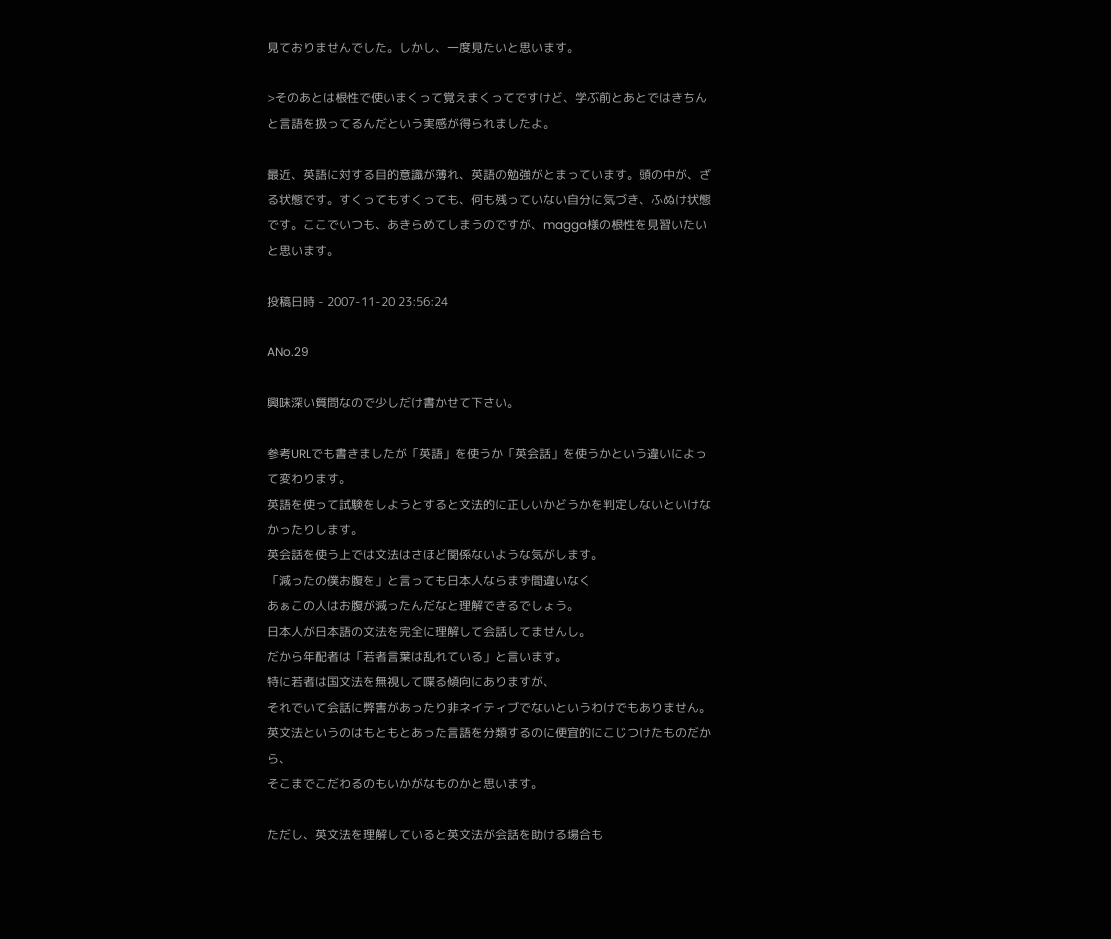見ておりませんでした。しかし、一度見たいと思います。

>そのあとは根性で使いまくって覚えまくってですけど、学ぶ前とあとではきちんと言語を扱ってるんだという実感が得られましたよ。

最近、英語に対する目的意識が薄れ、英語の勉強がとまっています。頭の中が、ざる状態です。すくってもすくっても、何も残っていない自分に気づき、ふぬけ状態です。ここでいつも、あきらめてしまうのですが、magga様の根性を見習いたいと思います。

投稿日時 - 2007-11-20 23:56:24

ANo.29

興味深い質問なので少しだけ書かせて下さい。

参考URLでも書きましたが「英語」を使うか「英会話」を使うかという違いによって変わります。
英語を使って試験をしようとすると文法的に正しいかどうかを判定しないといけなかったりします。
英会話を使う上では文法はさほど関係ないような気がします。
「減ったの僕お腹を」と言っても日本人ならまず間違いなく
あぁこの人はお腹が減ったんだなと理解できるでしょう。
日本人が日本語の文法を完全に理解して会話してませんし。
だから年配者は「若者言葉は乱れている」と言います。
特に若者は国文法を無視して喋る傾向にありますが、
それでいて会話に弊害があったり非ネイティブでないというわけでもありません。
英文法というのはもともとあった言語を分類するのに便宜的にこじつけたものだから、
そこまでこだわるのもいかがなものかと思います。

ただし、英文法を理解していると英文法が会話を助ける場合も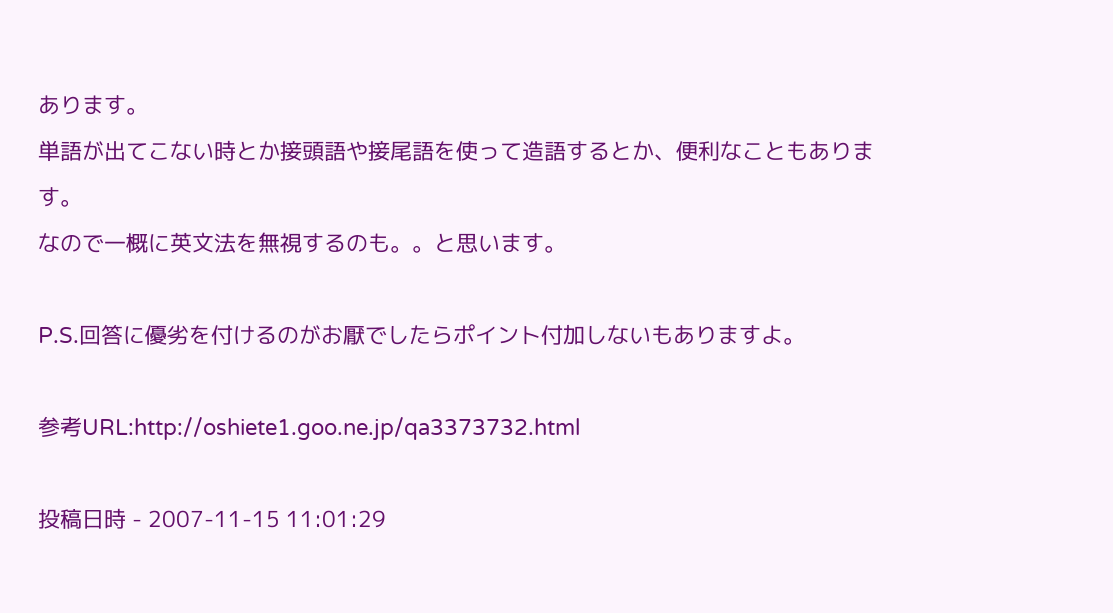あります。
単語が出てこない時とか接頭語や接尾語を使って造語するとか、便利なこともあります。
なので一概に英文法を無視するのも。。と思います。

P.S.回答に優劣を付けるのがお厭でしたらポイント付加しないもありますよ。

参考URL:http://oshiete1.goo.ne.jp/qa3373732.html

投稿日時 - 2007-11-15 11:01:29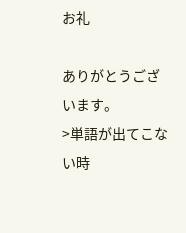お礼

ありがとうございます。
>単語が出てこない時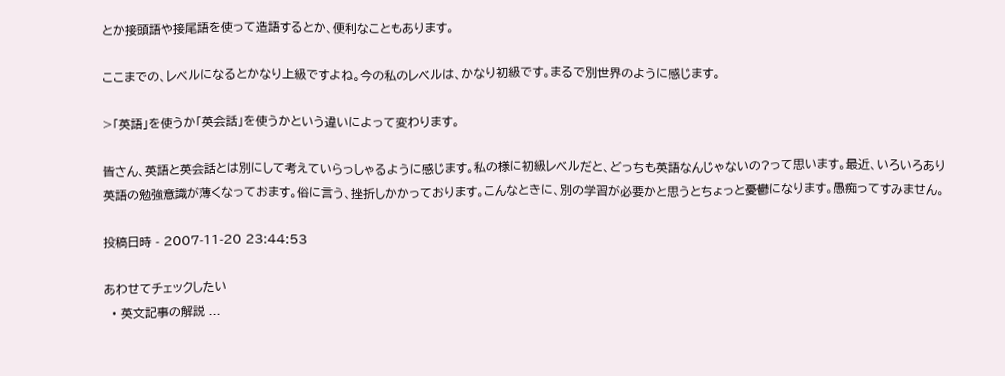とか接頭語や接尾語を使って造語するとか、便利なこともあります。

ここまでの、レベルになるとかなり上級ですよね。今の私のレベルは、かなり初級です。まるで別世界のように感じます。

>「英語」を使うか「英会話」を使うかという違いによって変わります。

皆さん、英語と英会話とは別にして考えていらっしゃるように感じます。私の様に初級レベルだと、どっちも英語なんじゃないの?って思います。最近、いろいろあり英語の勉強意識が薄くなっておます。俗に言う、挫折しかかっております。こんなときに、別の学習が必要かと思うとちょっと憂鬱になります。愚痴ってすみません。

投稿日時 - 2007-11-20 23:44:53

あわせてチェックしたい
  • 英文記事の解説 ...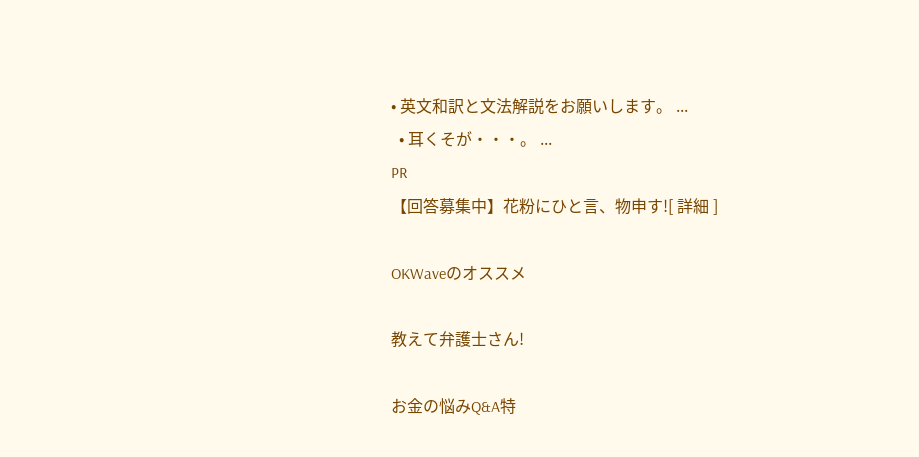• 英文和訳と文法解説をお願いします。 ...
  • 耳くそが・・・。 ...
PR
【回答募集中】花粉にひと言、物申す![ 詳細 ]

OKWaveのオススメ

教えて弁護士さん!

お金の悩みQ&A特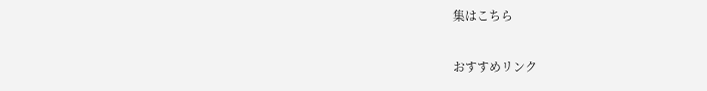集はこちら

おすすめリンク